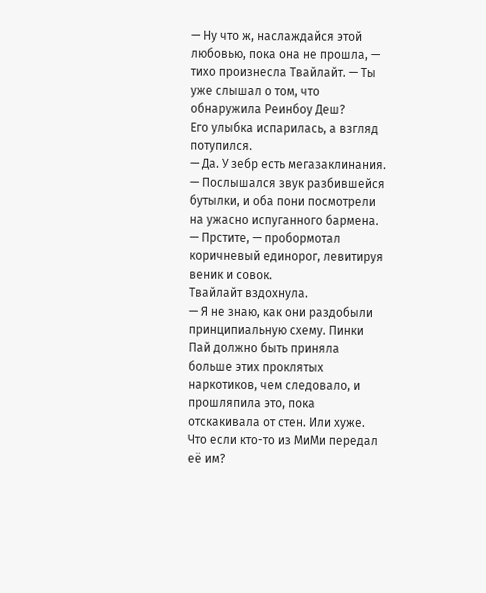— Ну что ж, наслаждайся этой любовью, пока она не прошла, — тихо произнесла Твайлайт. — Ты уже слышал о том, что обнаружила Реинбоу Деш?
Его улыбка испарилась, а взгляд потупился.
— Да. У зебр есть мегазаклинания. — Послышался звук разбившейся бутылки, и оба пони посмотрели на ужасно испуганного бармена.
— Прстите, — пробормотал коричневый единорог, левитируя веник и совок.
Твайлайт вздохнула.
— Я не знаю, как они раздобыли принципиальную схему. Пинки Пай должно быть приняла больше этих проклятых наркотиков, чем следовало, и прошляпила это, пока отскакивала от стен. Или хуже. Что если кто-то из МиМи передал её им?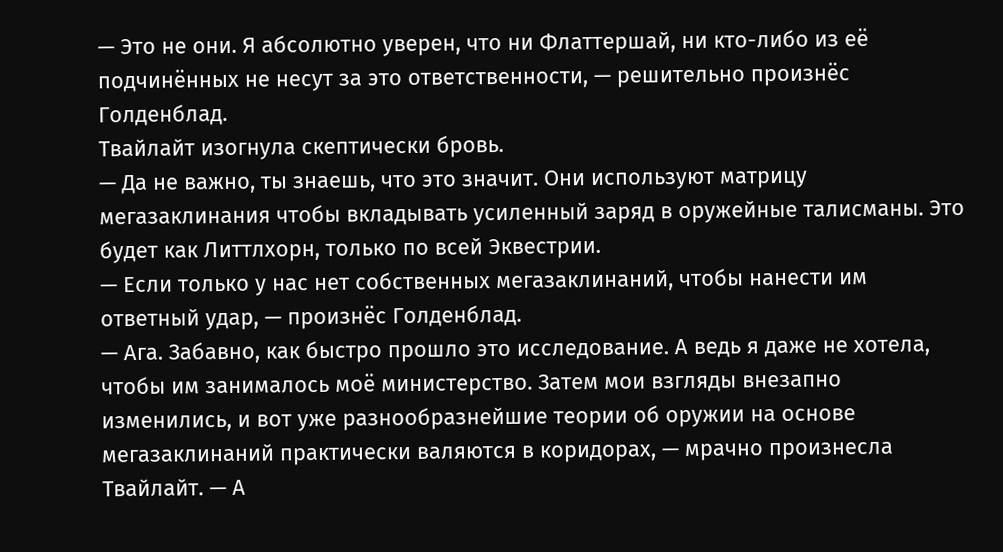— Это не они. Я абсолютно уверен, что ни Флаттершай, ни кто-либо из её подчинённых не несут за это ответственности, — решительно произнёс Голденблад.
Твайлайт изогнула скептически бровь.
— Да не важно, ты знаешь, что это значит. Они используют матрицу мегазаклинания чтобы вкладывать усиленный заряд в оружейные талисманы. Это будет как Литтлхорн, только по всей Эквестрии.
— Если только у нас нет собственных мегазаклинаний, чтобы нанести им ответный удар, — произнёс Голденблад.
— Ага. Забавно, как быстро прошло это исследование. А ведь я даже не хотела, чтобы им занималось моё министерство. Затем мои взгляды внезапно изменились, и вот уже разнообразнейшие теории об оружии на основе мегазаклинаний практически валяются в коридорах, — мрачно произнесла Твайлайт. — А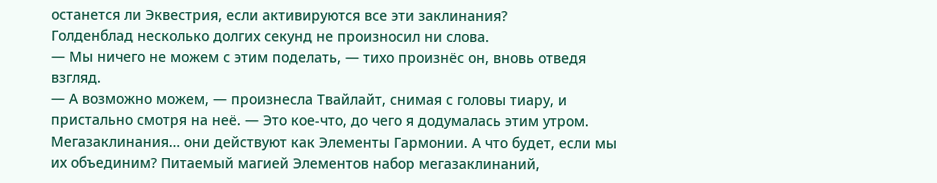останется ли Эквестрия, если активируются все эти заклинания?
Голденблад несколько долгих секунд не произносил ни слова.
— Мы ничего не можем с этим поделать, — тихо произнёс он, вновь отведя взгляд.
— А возможно можем, — произнесла Твайлайт, снимая с головы тиару, и пристально смотря на неё. — Это кое-что, до чего я додумалась этим утром. Мегазаклинания… они действуют как Элементы Гармонии. А что будет, если мы их объединим? Питаемый магией Элементов набор мегазаклинаний,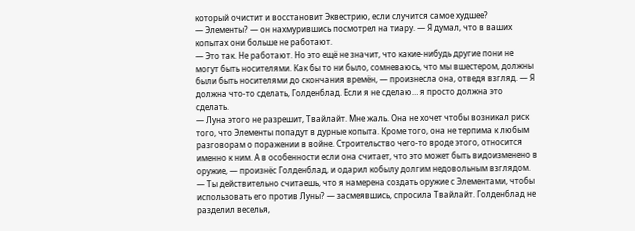который очистит и восстановит Эквестрию, если случится самое худшее?
— Элементы? — он нахмурившись посмотрел на тиару. — Я думал, что в ваших копытах они больше не работают.
— Это так. Не работают. Но это ещё не значит, что какие-нибудь другие пони не могут быть носителями. Как бы то ни было, сомневаюсь, что мы вшестером, должны были быть носителями до скончания времён, — произнесла она, отведя взгляд. — Я должна что-то сделать, Голденблад. Если я не сделаю… я просто должна это сделать.
— Луна этого не разрешит, Твайлайт. Мне жаль. Она не хочет чтобы возникал риск того, что Элементы попадут в дурные копыта. Кроме того, она не терпима к любым разговорам о поражении в войне. Строительство чего-то вроде этого, относится именно к ним. А в особенности если она считает, что это может быть видоизменено в оружие, — произнёс Голденблад, и одарил кобылу долгим недовольным взглядом.
— Ты действительно считаешь, что я намерена создать оружие с Элементами, чтобы использовать его против Луны? — засмеявшись, спросила Твайлайт. Голденблад не разделил веселья,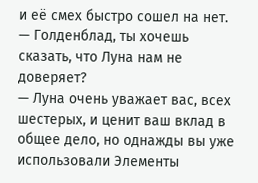и её смех быстро сошел на нет. — Голденблад, ты хочешь сказать, что Луна нам не доверяет?
— Луна очень уважает вас, всех шестерых, и ценит ваш вклад в общее дело, но однажды вы уже использовали Элементы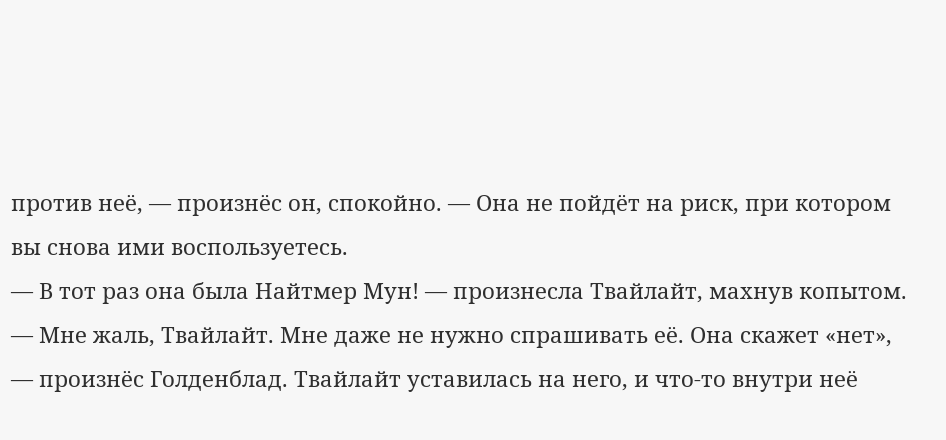против неё, — произнёс он, спокойно. — Она не пойдёт на риск, при котором вы снова ими воспользуетесь.
— В тот раз она была Найтмер Мун! — произнесла Твайлайт, махнув копытом.
— Мне жаль, Твайлайт. Мне даже не нужно спрашивать её. Она скажет «нет», — произнёс Голденблад. Твайлайт уставилась на него, и что-то внутри неё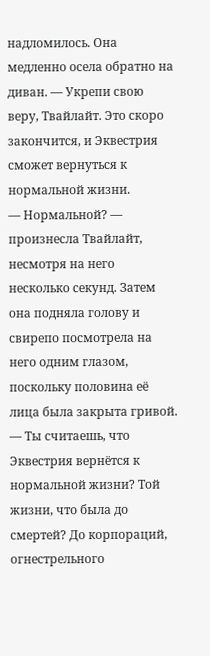надломилось. Она медленно осела обратно на диван. — Укрепи свою веру, Твайлайт. Это скоро закончится, и Эквестрия сможет вернуться к нормальной жизни.
— Нормальной? — произнесла Твайлайт, несмотря на него несколько секунд. Затем она подняла голову и свирепо посмотрела на него одним глазом, поскольку половина её лица была закрыта гривой. — Ты считаешь, что Эквестрия вернётся к нормальной жизни? Той жизни, что была до смертей? До корпораций, огнестрельного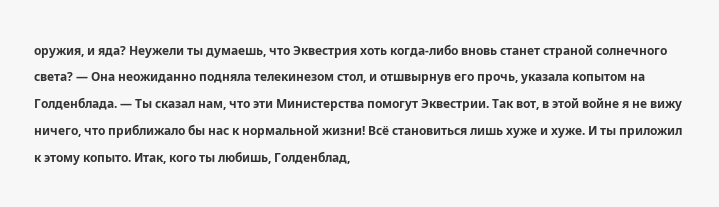оружия, и яда? Неужели ты думаешь, что Эквестрия хоть когда-либо вновь станет страной солнечного света? — Она неожиданно подняла телекинезом стол, и отшвырнув его прочь, указала копытом на Голденблада. — Ты сказал нам, что эти Министерства помогут Эквестрии. Так вот, в этой войне я не вижу ничего, что приближало бы нас к нормальной жизни! Всё становиться лишь хуже и хуже. И ты приложил к этому копыто. Итак, кого ты любишь, Голденблад,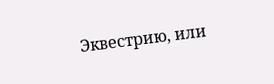Эквестрию, или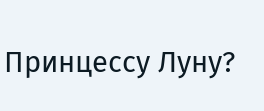Принцессу Луну?